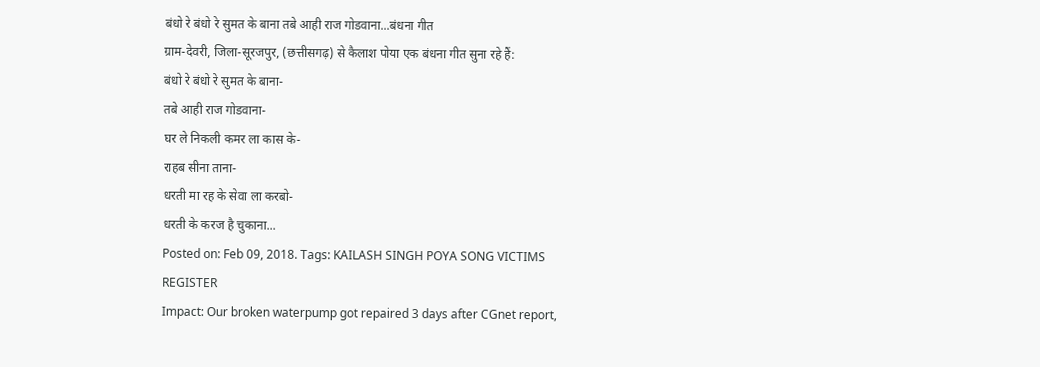बंधो रे बंधो रे सुमत के बाना तबे आही राज गोडवाना...बंधना गीत
ग्राम-देवरी, जिला-सूरजपुर, (छत्तीसगढ़) से कैलाश पोया एक बंधना गीत सुना रहे हैं:
बंधो रे बंधो रे सुमत के बाना-
तबे आही राज गोडवाना-
घर ले निकली कमर ला कास के-
राहब सीना ताना-
धरती मा रह के सेवा ला करबो-
धरती के करज है चुकाना...
Posted on: Feb 09, 2018. Tags: KAILASH SINGH POYA SONG VICTIMS REGISTER
Impact: Our broken waterpump got repaired 3 days after CGnet report,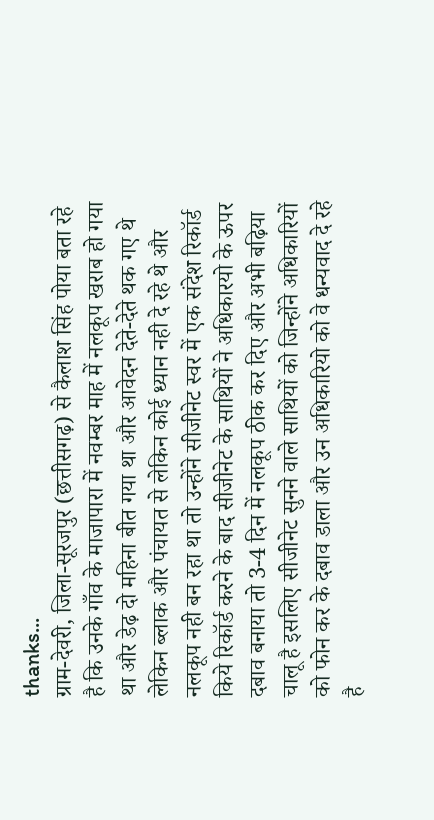thanks...
ग्राम-देवरी, जिला-सूरजपुर (छत्तीसगढ़) से कैलाश सिंह पोया बता रहे है कि उनके गाँव के माजापारा में नवम्बर माह में नलकूप खराब हो गया था और डेढ़ दो महिना बीत गया था और आवेदन देते-देते थक गए थे लेकिन ब्लाक और पंचायत से लेकिन कोई ध्यान नही दे रहे थे और नलकूप नही बन रहा था तो उन्होंने सीजीनेट स्वर में एक संदेश रिकॉर्ड किये रिकॉर्ड करने के बाद सीजीनेट के साथियों ने अधिकारयो के ऊपर दबाव बनाया तो 3-4 दिन में नलकूप ठीक कर दिए और अभी बढ़िया चालू है इसलिए सीजीनेट सुनने वाले साथियों को जिन्होंने अधिकारियों को फोन कर के दबाव डाला और उन अधिकारियो को वे धन्यवाद दे रहे है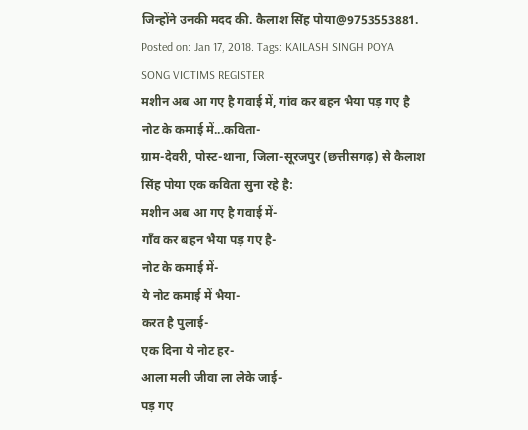जिन्होंने उनकी मदद की. कैलाश सिंह पोया@9753553881.
Posted on: Jan 17, 2018. Tags: KAILASH SINGH POYA SONG VICTIMS REGISTER
मशीन अब आ गए है गवाई में, गांव कर बहन भैया पड़ गए है नोट के कमाई में...कविता-
ग्राम-देवरी, पोस्ट-थाना, जिला-सूरजपुर (छत्तीसगढ़) से कैलाश सिंह पोया एक कविता सुना रहे है:
मशीन अब आ गए है गवाई में-
गाँव कर बहन भैया पड़ गए है-
नोट के कमाई में-
ये नोट कमाई में भैया-
करत है पुलाई-
एक दिना ये नोट हर-
आला मली जीवा ला लेके जाई-
पड़ गए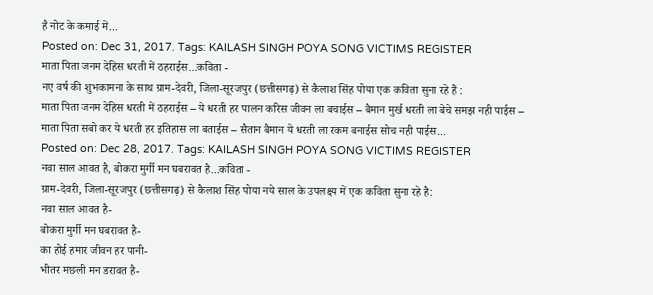है नोट के कमाई में...
Posted on: Dec 31, 2017. Tags: KAILASH SINGH POYA SONG VICTIMS REGISTER
माता पिता जनम देहिस धरती में ठहराईस...कविता -
नए वर्ष की शुभकामना के साथ ग्राम-देवरी, जिला-सूरजपुर (छत्तीसगढ़) से कैलाश सिंह पोया एक कविता सुना रहे हैं :
माता पिता जनम देहिस धरती में ठहराईस – ये धरती हर पालन करिस जीवन ला बचाईस – बैमान मुर्ख धरती ला बेचे समझ नही पाईस –
माता पिता सबो कर ये धरती हर इतिहास ला बताईस – सैतान बैमान ये धरती ला रकम बनाईस सोच नही पाईस...
Posted on: Dec 28, 2017. Tags: KAILASH SINGH POYA SONG VICTIMS REGISTER
नवा साल आवत है, बोकरा मुर्गी मन घबरावत है...कविता -
ग्राम-देवरी, जिला-सूरजपुर (छत्तीसगढ़) से कैलाश सिंह पोया नये साल के उपलक्ष्य में एक कविता सुना रहे है:
नवा साल आवत है-
बोकरा मुर्गी मन घबरावत है-
का होई हमार जीवन हर पानी-
भीतर मछली मन डरावत है-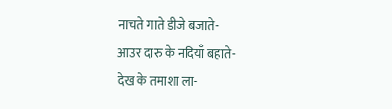नाचते गाते डीजे बजाते-
आउर दारु के नदियाँ बहाते-
देख के तमाशा ला-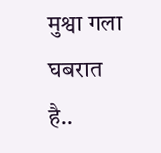मुश्वा गला घबरात है..